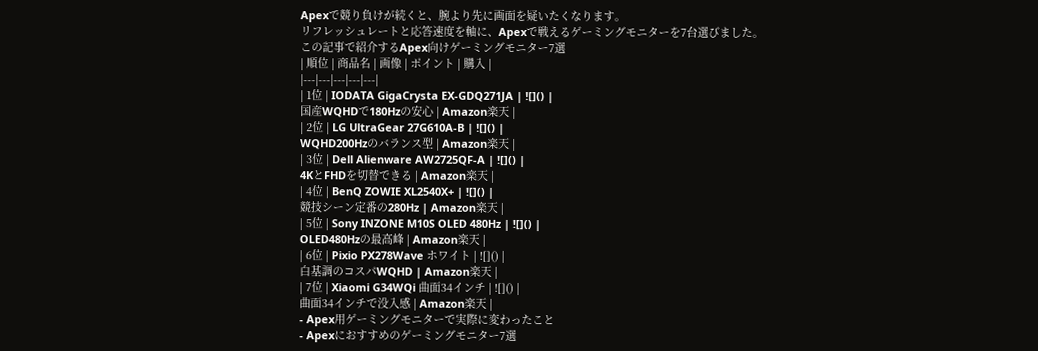Apexで競り負けが続くと、腕より先に画面を疑いたくなります。
リフレッシュレートと応答速度を軸に、Apexで戦えるゲーミングモニターを7台選びました。
この記事で紹介するApex向けゲーミングモニター7選
| 順位 | 商品名 | 画像 | ポイント | 購入 |
|---|---|---|---|---|
| 1位 | IODATA GigaCrysta EX-GDQ271JA | ![]() |
国産WQHDで180Hzの安心 | Amazon楽天 |
| 2位 | LG UltraGear 27G610A-B | ![]() |
WQHD200Hzのバランス型 | Amazon楽天 |
| 3位 | Dell Alienware AW2725QF-A | ![]() |
4KとFHDを切替できる | Amazon楽天 |
| 4位 | BenQ ZOWIE XL2540X+ | ![]() |
競技シーン定番の280Hz | Amazon楽天 |
| 5位 | Sony INZONE M10S OLED 480Hz | ![]() |
OLED480Hzの最高峰 | Amazon楽天 |
| 6位 | Pixio PX278Wave ホワイト | ![]() |
白基調のコスパWQHD | Amazon楽天 |
| 7位 | Xiaomi G34WQi 曲面34インチ | ![]() |
曲面34インチで没入感 | Amazon楽天 |
- Apex用ゲーミングモニターで実際に変わったこと
- Apexにおすすめのゲーミングモニター7選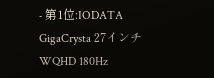- 第1位:IODATA GigaCrysta 27インチ WQHD 180Hz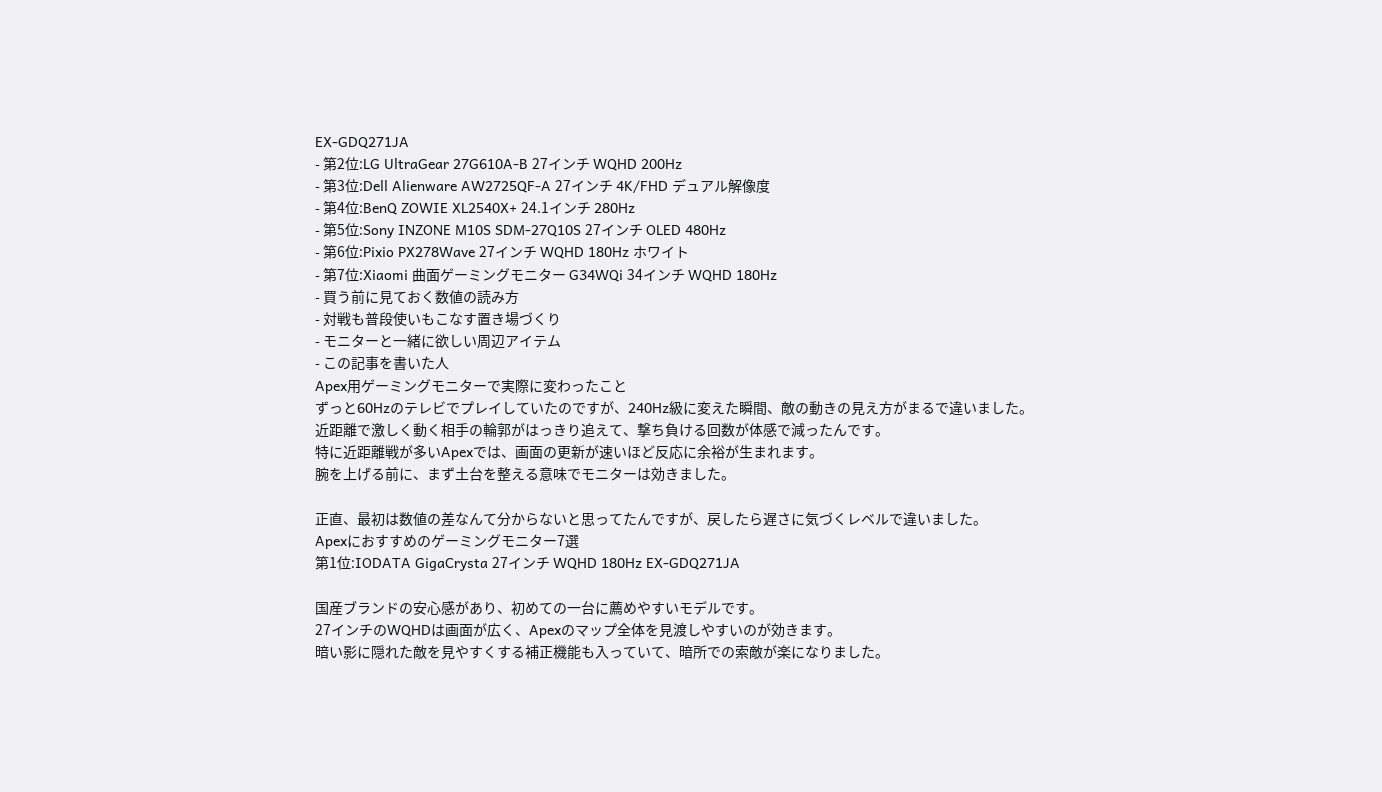EX-GDQ271JA
- 第2位:LG UltraGear 27G610A-B 27インチ WQHD 200Hz
- 第3位:Dell Alienware AW2725QF-A 27インチ 4K/FHD デュアル解像度
- 第4位:BenQ ZOWIE XL2540X+ 24.1インチ 280Hz
- 第5位:Sony INZONE M10S SDM-27Q10S 27インチ OLED 480Hz
- 第6位:Pixio PX278Wave 27インチ WQHD 180Hz ホワイト
- 第7位:Xiaomi 曲面ゲーミングモニター G34WQi 34インチ WQHD 180Hz
- 買う前に見ておく数値の読み方
- 対戦も普段使いもこなす置き場づくり
- モニターと一緒に欲しい周辺アイテム
- この記事を書いた人
Apex用ゲーミングモニターで実際に変わったこと
ずっと60Hzのテレビでプレイしていたのですが、240Hz級に変えた瞬間、敵の動きの見え方がまるで違いました。
近距離で激しく動く相手の輪郭がはっきり追えて、撃ち負ける回数が体感で減ったんです。
特に近距離戦が多いApexでは、画面の更新が速いほど反応に余裕が生まれます。
腕を上げる前に、まず土台を整える意味でモニターは効きました。

正直、最初は数値の差なんて分からないと思ってたんですが、戻したら遅さに気づくレベルで違いました。
Apexにおすすめのゲーミングモニター7選
第1位:IODATA GigaCrysta 27インチ WQHD 180Hz EX-GDQ271JA

国産ブランドの安心感があり、初めての一台に薦めやすいモデルです。
27インチのWQHDは画面が広く、Apexのマップ全体を見渡しやすいのが効きます。
暗い影に隠れた敵を見やすくする補正機能も入っていて、暗所での索敵が楽になりました。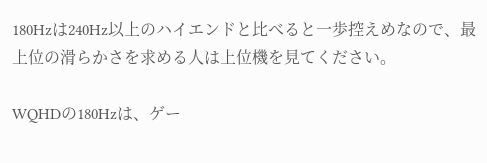180Hzは240Hz以上のハイエンドと比べると一歩控えめなので、最上位の滑らかさを求める人は上位機を見てください。

WQHDの180Hzは、ゲー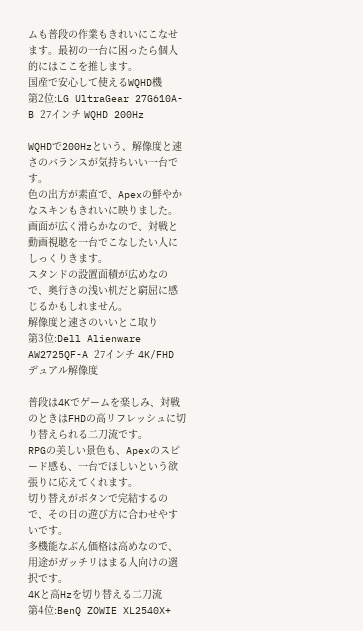ムも普段の作業もきれいにこなせます。最初の一台に困ったら個人的にはここを推します。
国産で安心して使えるWQHD機
第2位:LG UltraGear 27G610A-B 27インチ WQHD 200Hz

WQHDで200Hzという、解像度と速さのバランスが気持ちいい一台です。
色の出方が素直で、Apexの鮮やかなスキンもきれいに映りました。
画面が広く滑らかなので、対戦と動画視聴を一台でこなしたい人にしっくりきます。
スタンドの設置面積が広めなので、奥行きの浅い机だと窮屈に感じるかもしれません。
解像度と速さのいいとこ取り
第3位:Dell Alienware AW2725QF-A 27インチ 4K/FHD デュアル解像度

普段は4Kでゲームを楽しみ、対戦のときはFHDの高リフレッシュに切り替えられる二刀流です。
RPGの美しい景色も、Apexのスピード感も、一台でほしいという欲張りに応えてくれます。
切り替えがボタンで完結するので、その日の遊び方に合わせやすいです。
多機能なぶん価格は高めなので、用途がガッチリはまる人向けの選択です。
4Kと高Hzを切り替える二刀流
第4位:BenQ ZOWIE XL2540X+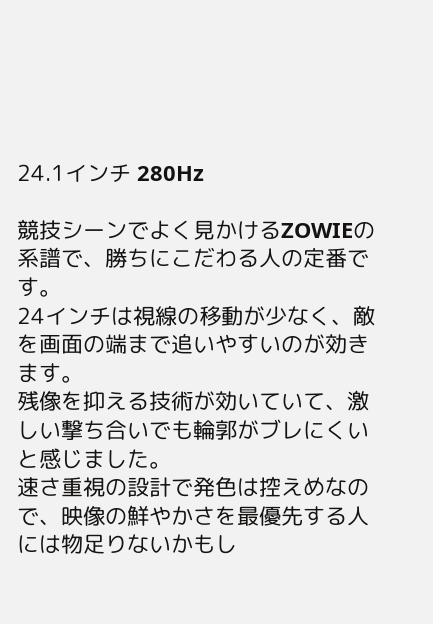24.1インチ 280Hz

競技シーンでよく見かけるZOWIEの系譜で、勝ちにこだわる人の定番です。
24インチは視線の移動が少なく、敵を画面の端まで追いやすいのが効きます。
残像を抑える技術が効いていて、激しい撃ち合いでも輪郭がブレにくいと感じました。
速さ重視の設計で発色は控えめなので、映像の鮮やかさを最優先する人には物足りないかもし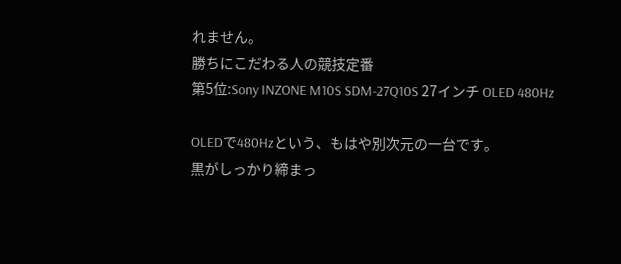れません。
勝ちにこだわる人の競技定番
第5位:Sony INZONE M10S SDM-27Q10S 27インチ OLED 480Hz

OLEDで480Hzという、もはや別次元の一台です。
黒がしっかり締まっ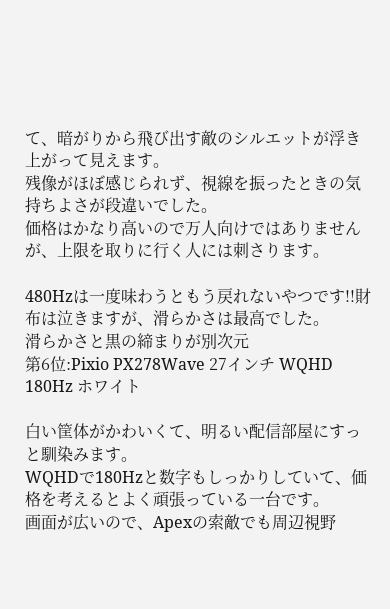て、暗がりから飛び出す敵のシルエットが浮き上がって見えます。
残像がほぼ感じられず、視線を振ったときの気持ちよさが段違いでした。
価格はかなり高いので万人向けではありませんが、上限を取りに行く人には刺さります。

480Hzは一度味わうともう戻れないやつです!!財布は泣きますが、滑らかさは最高でした。
滑らかさと黒の締まりが別次元
第6位:Pixio PX278Wave 27インチ WQHD 180Hz ホワイト

白い筐体がかわいくて、明るい配信部屋にすっと馴染みます。
WQHDで180Hzと数字もしっかりしていて、価格を考えるとよく頑張っている一台です。
画面が広いので、Apexの索敵でも周辺視野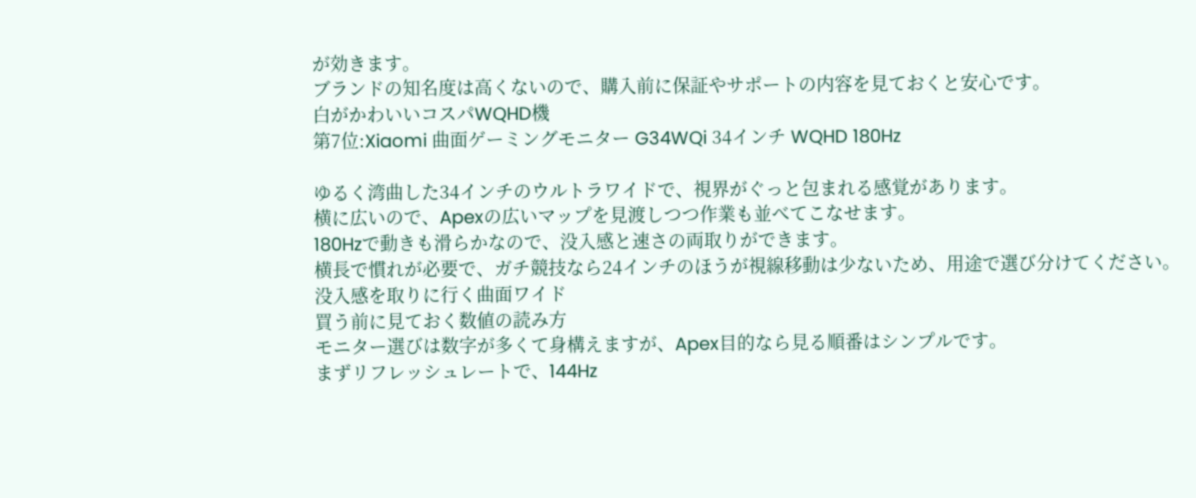が効きます。
ブランドの知名度は高くないので、購入前に保証やサポートの内容を見ておくと安心です。
白がかわいいコスパWQHD機
第7位:Xiaomi 曲面ゲーミングモニター G34WQi 34インチ WQHD 180Hz

ゆるく湾曲した34インチのウルトラワイドで、視界がぐっと包まれる感覚があります。
横に広いので、Apexの広いマップを見渡しつつ作業も並べてこなせます。
180Hzで動きも滑らかなので、没入感と速さの両取りができます。
横長で慣れが必要で、ガチ競技なら24インチのほうが視線移動は少ないため、用途で選び分けてください。
没入感を取りに行く曲面ワイド
買う前に見ておく数値の読み方
モニター選びは数字が多くて身構えますが、Apex目的なら見る順番はシンプルです。
まずリフレッシュレートで、144Hz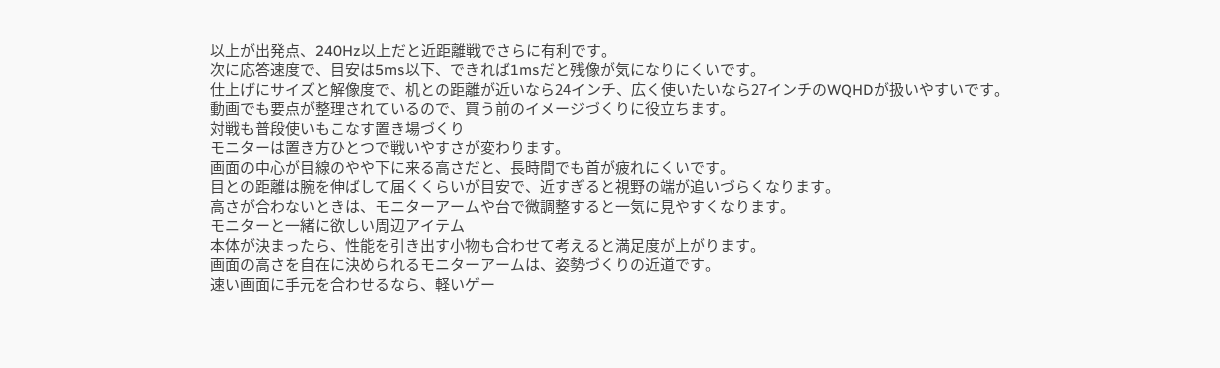以上が出発点、240Hz以上だと近距離戦でさらに有利です。
次に応答速度で、目安は5ms以下、できれば1msだと残像が気になりにくいです。
仕上げにサイズと解像度で、机との距離が近いなら24インチ、広く使いたいなら27インチのWQHDが扱いやすいです。
動画でも要点が整理されているので、買う前のイメージづくりに役立ちます。
対戦も普段使いもこなす置き場づくり
モニターは置き方ひとつで戦いやすさが変わります。
画面の中心が目線のやや下に来る高さだと、長時間でも首が疲れにくいです。
目との距離は腕を伸ばして届くくらいが目安で、近すぎると視野の端が追いづらくなります。
高さが合わないときは、モニターアームや台で微調整すると一気に見やすくなります。
モニターと一緒に欲しい周辺アイテム
本体が決まったら、性能を引き出す小物も合わせて考えると満足度が上がります。
画面の高さを自在に決められるモニターアームは、姿勢づくりの近道です。
速い画面に手元を合わせるなら、軽いゲー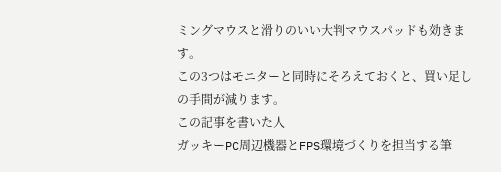ミングマウスと滑りのいい大判マウスパッドも効きます。
この3つはモニターと同時にそろえておくと、買い足しの手間が減ります。
この記事を書いた人
ガッキーPC周辺機器とFPS環境づくりを担当する筆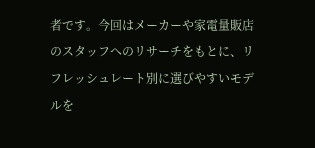者です。今回はメーカーや家電量販店のスタッフへのリサーチをもとに、リフレッシュレート別に選びやすいモデルを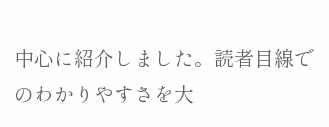中心に紹介しました。読者目線でのわかりやすさを大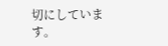切にしています。